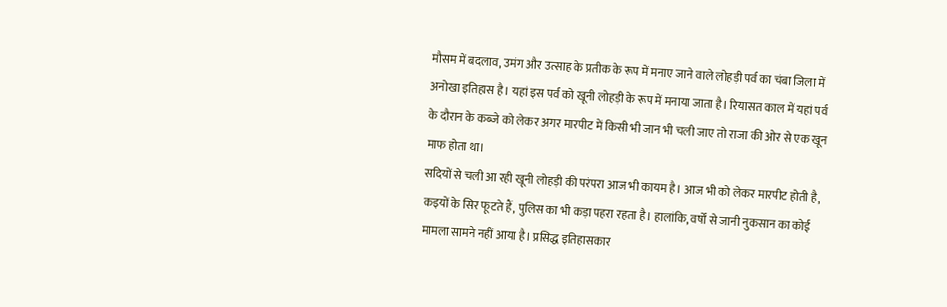मौसम में बदलाव, उमंग और उत्साह के प्रतीक के रूप में मनाए जाने वाले लोहड़ी पर्व का चंबा जिला में अनोखा इतिहास है। यहां इस पर्व को खूनी लोहड़ी के रूप में मनाया जाता है। रियासत काल में यहां पर्व के दौरान के कब्जे को लेकर अगर मारपीट में किसी भी जान भी चली जाए तो राजा की ओर से एक खून माफ होता था।
सदियों से चली आ रही खूनी लोहड़ी की परंपरा आज भी कायम है। आज भी को लेकर मारपीट होती है, कइयों के सिर फूटते हैं, पुलिस का भी कड़ा पहरा रहता है। हालांकि, वर्षों से जानी नुकसान का कोई मामला सामने नहीं आया है। प्रसिद्ध इतिहासकार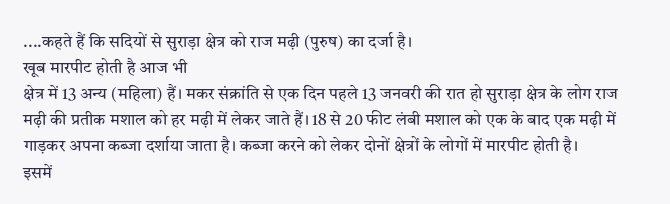....कहते हैं कि सदियों से सुराड़ा क्षेत्र को राज मढ़ी (पुरुष) का दर्जा है।
खूब मारपीट होती है आज भी
क्षेत्र में 13 अन्य (महिला) हैं। मकर संक्रांति से एक दिन पहले 13 जनवरी की रात हो सुराड़ा क्षेत्र के लोग राज मढ़ी की प्रतीक मशाल को हर मढ़ी में लेकर जाते हैं। 18 से 20 फीट लंबी मशाल को एक के बाद एक मढ़ी में गाड़कर अपना कब्जा दर्शाया जाता है। कब्जा करने को लेकर दोनों क्षेत्रों के लोगों में मारपीट होती है।
इसमें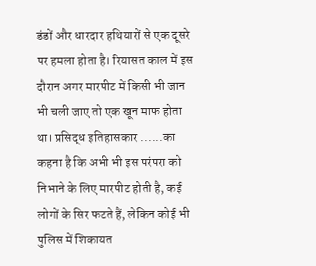डंडों और धारदार हथियारों से एक दूसरे पर हमला होता है। रियासत काल में इस दौरान अगर मारपीट में किसी भी जान भी चली जाए तो एक खून माफ होता था। प्रसिद्ध इतिहासकार ......का कहना है कि अभी भी इस परंपरा को निभाने के लिए मारपीट होती है, कई लोगों के सिर फटते हैं, लेकिन कोई भी पुलिस में शिकायत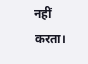नहीं करता।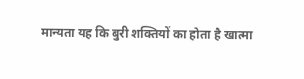मान्यता यह कि बुरी शक्तियों का होता है खात्मा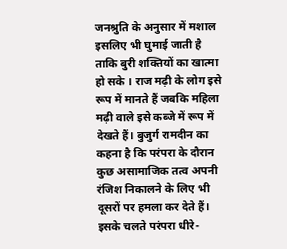जनश्रुति के अनुसार में मशाल इसलिए भी घुमाई जाती है ताकि बुरी शक्तियों का खात्मा हो सके । राज मढ़ी के लोग इसे रूप में मानते हैं जबकि महिला मढ़ी वाले इसे कब्जे में रूप में देखते हैं। बुजुर्ग रामदीन का कहना है कि परंपरा के दौरान कुछ असामाजिक तत्व अपनी रंजिश निकालने के लिए भी दूसरों पर हमला कर देते हैं।
इसके चलते परंपरा धीरे-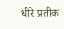धीरे प्रतीक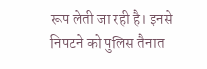रूप लेती जा रही है। इनसे निपटने को पुलिस तैनात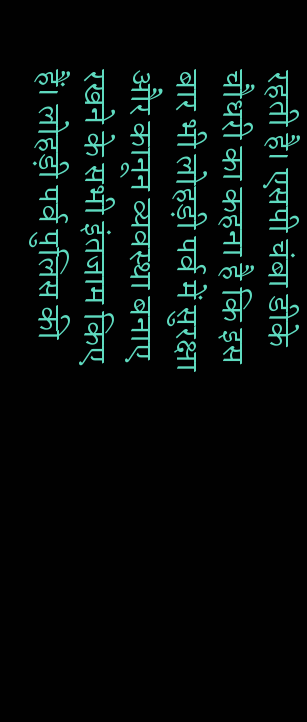रहती है। एसपी चंबा डीके चौधरी का कहना है कि इस बार भी लोहड़ी पर्व में सुरक्षा और कानून व्यवस्था बनाए रखने के सभी इंतजाम किए हैं। लोहड़ी पर्व पुलिस की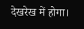देखरेख में होगा।